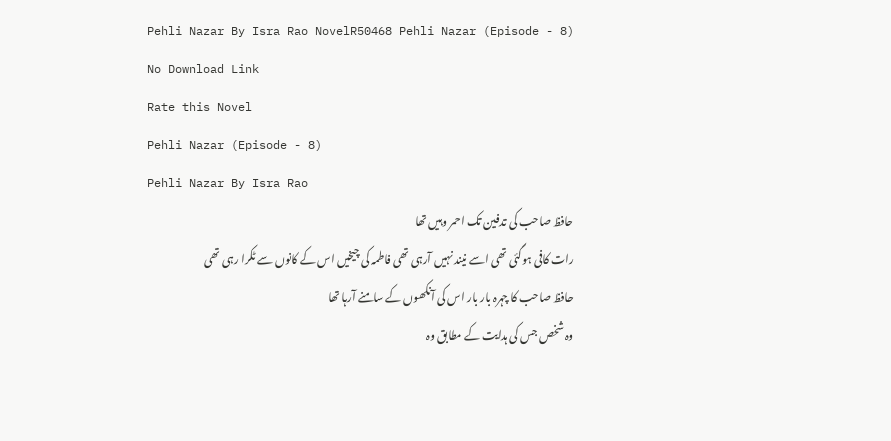Pehli Nazar By Isra Rao NovelR50468 Pehli Nazar (Episode - 8)
No Download Link
Rate this Novel
Pehli Nazar (Episode - 8)
Pehli Nazar By Isra Rao
حافظ صاحب کی تدفین تک احمر وہیں تھا
رات کافی ہوگئی تھی اسے نیند نہیں آرہی تھی فاطمہ کی چیخیں اس کے کانوں سے ٹکرا رہی تھی
حافظ صاحب کا چہرہ بار بار اس کی آنکھوں کے سامنے آرہا تھا
وہ شخص جس کی ہدایت کے مطابق وہ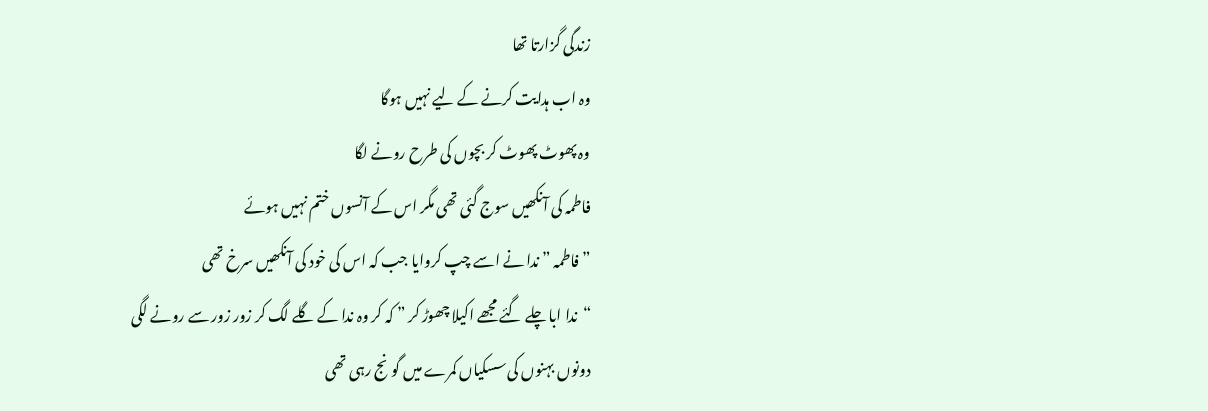زندگی گزارتا تھا
وہ اب ہدایت کرنے کے لیے نہیں ہوگا
وہ پھوٹ پھوٹ کر بچوں کی طرح رونے لگا
فاطمہ کی آنکھیں سوج گئی تھی مگر اس کے آنسوں ختم نہیں ہوئے
” فاطمہ ” ندا نے اسے چپ کروایا جب کہ اس کی خود کی آنکھیں سرخ تھی
“ندا ابا چلے گئے مجھے اکیلا چھوڑ کر ” کہ کر وہ ندا کے گلے لگ کر زور زور سے رونے لگی
دونوں بہنوں کی سسکیاں کمرے میں گونج رہی تھی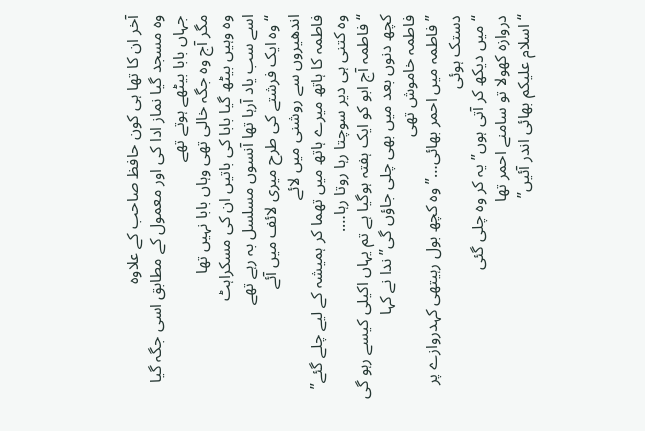آخر ان کا تھا ہی کون حافظ صاحب کے علاوہ
وہ مسجد گیا نماز ادا کی اور معمول کے مطابق اسی جگہ گیا جہاں بابا بیٹھے ہوتے تھے
مگر آج وہ جگہ خالی تھی وہاں بابا نہیں تھا
وہ وہیں بیٹھ گیا بابا کی باتیں ان کی مسکراہٹ
اسے سب یاد آرہا تھا آنسوں مسلسل بہ رہے تھے
“وہ ایک فرشتے کی طرح میری لائف میں آئے
اندھیروں سے روشنی میں لائے
فاطمہ کا ہاتھ میرے ہاتھ میں تھما کر ہمیشہ کے لیے چلے گئے”
وہ کتنی ہی دیر سوچتا رہا روتا رہا….
“فاطمہ آج ابو کو ایک ہفتہ ہوگیا ہے تم یہاں اکیلی کیسے رہو گی کچھ دنوں بعد میں بھی چلی جاؤں گی” ندا نے کہا
فاطمہ خاموش تھی
” فاطمہ میں احمر بھائی…” وہ کچھ بول رہیتھی کہدروازے پر دستک ہوئی
“میں دیکھ کر آتی ہوں” یہ کر وہ چلی گئی
دروازہ کھولا تو سامنے احمر تھا
“اسلام علیکم بھائی اندر آئیں”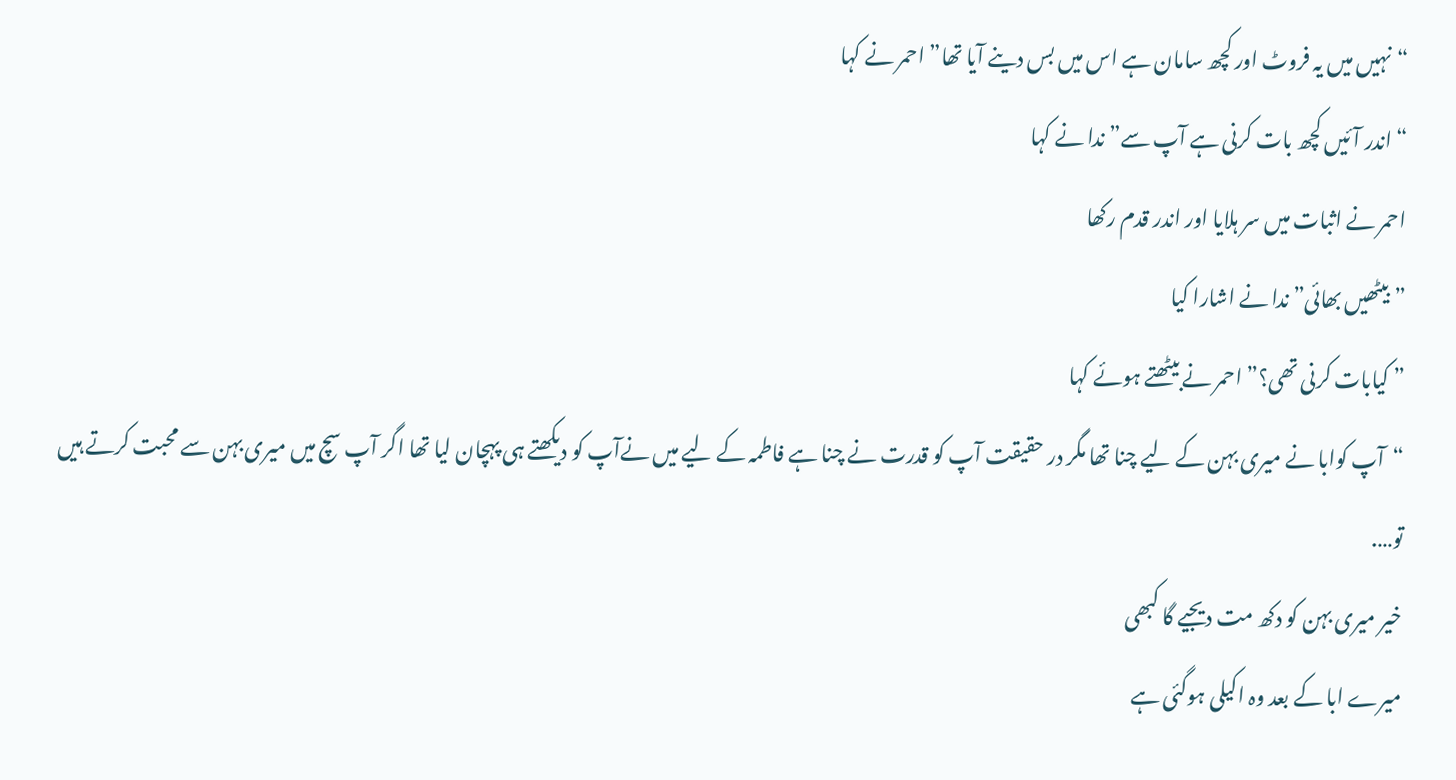“نہیں میں یہ فروٹ اور کچھ سامان ہے اس میں بس دینے آیا تھا” احمر نے کہا
“اندر آئیں کچھ بات کرنی ہے آپ سے” ندا نے کہا
احمر نے اثبات میں سر ہلایا اور اندر قدم رکھا
” بیٹھیں بھائی” ندا نے اشارا کیا
” کیابات کرنی تھی؟” احمر نے بیٹھتے ہوئے کہا
“آپ کوابا نے میری بہن کے لیے چنا تھا مگر در حقیقت آپ کو قدرت نے چنا ہے فاطمہ کے لیے میں نےآپ کو دیکھتے ہی پہچان لیا تھا اگر آپ سچ میں میری بہن سے محبت کرتے ہیں تو….
خیر میری بہن کو دکھ مت دیجیے گا کبھی
میرے ابا کے بعد وہ اکیلی ہوگئی ہے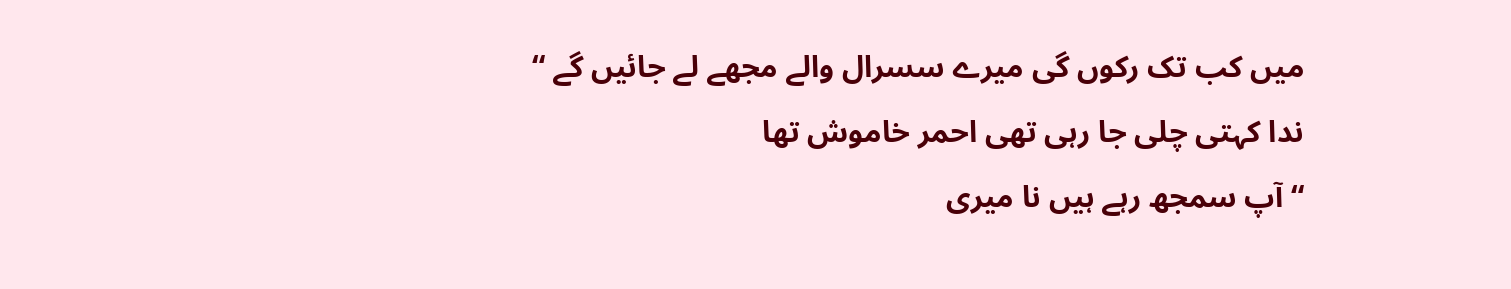میں کب تک رکوں گی میرے سسرال والے مجھے لے جائیں گے “
ندا کہتی چلی جا رہی تھی احمر خاموش تھا
“آپ سمجھ رہے ہیں نا میری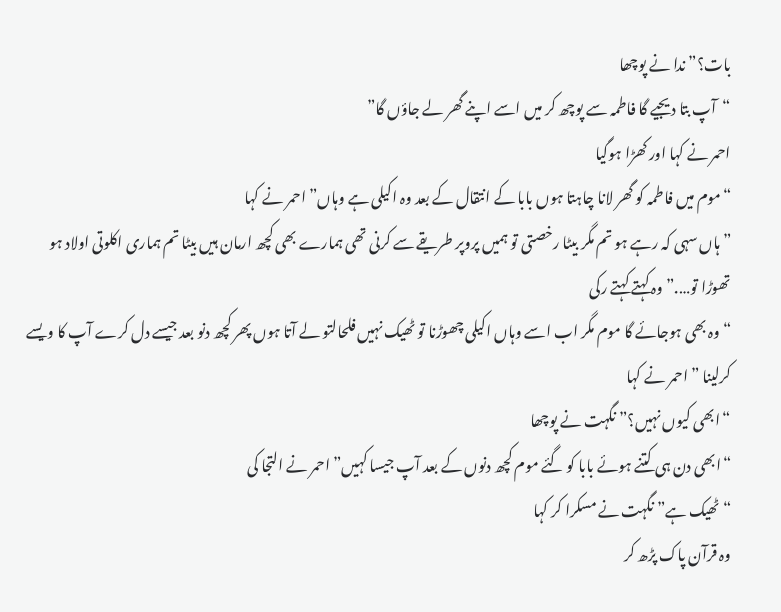بات؟” ندا نے پوچھا
“آپ بتا دیجیے گا فاطمہ سے پوچھ کر میں اسے اپنے گھر لے جاؤں گا”
احمر نے کہا اور کھڑا ہوگیا
“موم میں فاطمہ کو گھر لانا چاہتا ہوں بابا کے انتقال کے بعد وہ اکیلی ہے وہاں” احمر نے کہا
” ہاں سہی کہ رہے ہو تم مگر بیٹا رخصتی تو ہمیں پروپر طریقے سے کرنی تھی ہمارے بھی کچھ ارمان ہیں بیٹا تم ہماری اکلوتی اولاد ہو
تھوڑا تو….” وہ کہتے کہتے رکی
“وہ بھی ہوجائے گا موم مگر اب اسے وہاں اکیلی چھوڑنا تو ٹھیک نہیں فلحالتو لے آتا ہوں پھر کچھ دنو بعد جیسے دل کرے آپ کا ویسے کرلینا ” احمر نے کہا
“ابھی کیوں نہیں؟” نگہت نے پوچھا
“ابھی دن ہی کتنے ہوئے بابا کو گئے موم کچھ دنوں کے بعد آپ جیسا کہیں” احمر نے التجا کی
“ٹھیک ہے” نگہت نے مسکرا کر کہا
وہ قرآن پاک پڑھ کر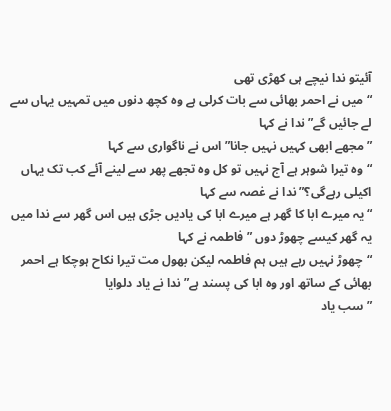آئیتو ندا نیچے ہی کھڑی تھی
“میں نے احمر بھائی سے بات کرلی ہے وہ کچھ دنوں میں تمہیں یہاں سے لے جائیں گے” ندا نے کہا
” مجھے ابھی کہیں نہیں جانا”اس نے ناگواری سے کہا
“وہ تیرا شوہر ہے آج نہیں تو کل وہ تجھے پھر سے لینے آئے کب تک یہاں اکیلی رہےگی؟” ندا نے غصہ سے کہا
“یہ میرے ابا کا گھر ہے میرے ابا کی یادیں جڑی ہیں اس گھر سے ندا میں یہ گھر کیسے چھوڑ دوں ” فاطمہ نے کہا
“چھوڑ نہیں رہے ہیں ہم فاطمہ لیکن بھول مت تیرا نکاح ہوچکا ہے احمر بھائی کے ساتھ اور وہ ابا کی پسند ہے” ندا نے یاد دلوایا
” سب یاد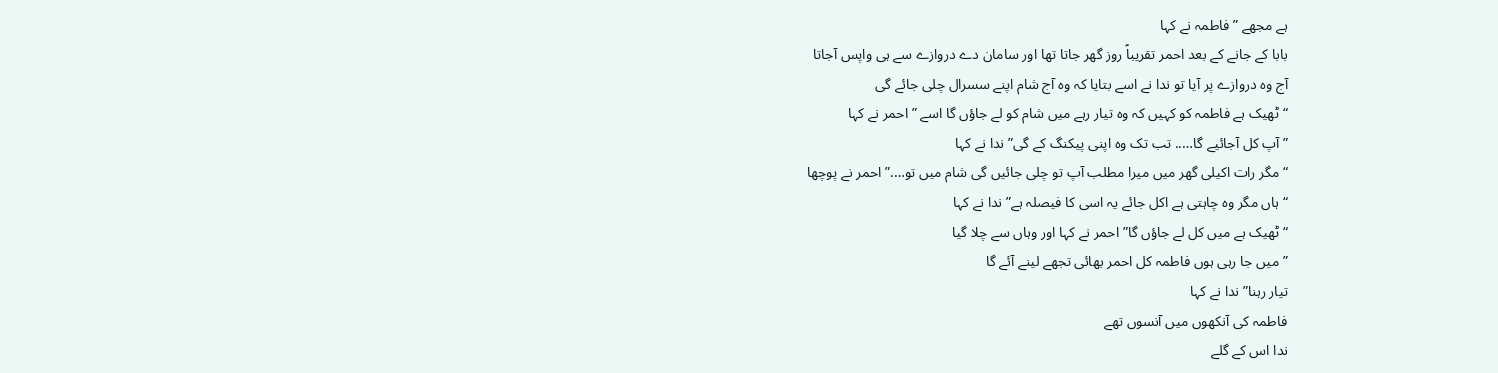ہے مجھے ” فاطمہ نے کہا
بابا کے جانے کے بعد احمر تقریباً روز گھر جاتا تھا اور سامان دے دروازے سے ہی واپس آجاتا
آج وہ دروازے پر آیا تو ندا نے اسے بتایا کہ وہ آج شام اپنے سسرال چلی جائے گی
“ٹھیک ہے فاطمہ کو کہیں کہ وہ تیار رہے میں شام کو لے جاؤں گا اسے ” احمر نے کہا
” آپ کل آجائیے گا….. تب تک وہ اپنی پیکنگ کے گی” ندا نے کہا
“مگر رات اکیلی گھر میں میرا مطلب آپ تو چلی جائیں گی شام میں تو….” احمر نے پوچھا
“ہاں مگر وہ چاہتی ہے اکل جائے یہ اسی کا فیصلہ ہے” ندا نے کہا
“ٹھیک ہے میں کل لے جاؤں گا” احمر نے کہا اور وہاں سے چلا گیا
” میں جا رہی ہوں فاطمہ کل احمر بھائی تجھے لینے آئے گا
تیار رہنا” ندا نے کہا
فاطمہ کی آنکھوں میں آنسوں تھے
ندا اس کے گلے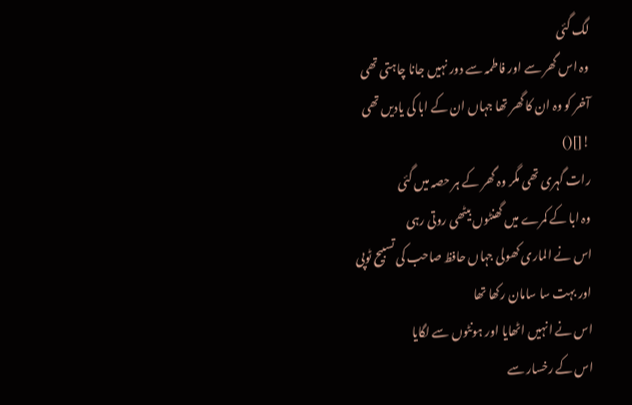لگ گئی
وہ اس گھر سے اور فاطمہ سے دور نہیں جانا چاہتی تھی
آخر کو وہ ان کا گھر تھا جہاں ان کے ابا کی یادیں تھی
![]()
رات گہری تھی مگر وہ گھر کے ہر حصہ میں گئی
وہ ابا کے کمرے میں گھنٹوں بیٹھی روتی رہی
اس نے الماری کھولی جہاں حافظ صاحب کی تسبیح ٹوپی
اور بہت سا سامان رکھا تھا
اس نے انہیں اٹھایا اور ہونٹوں سے لگایا
اس کے رخسار سے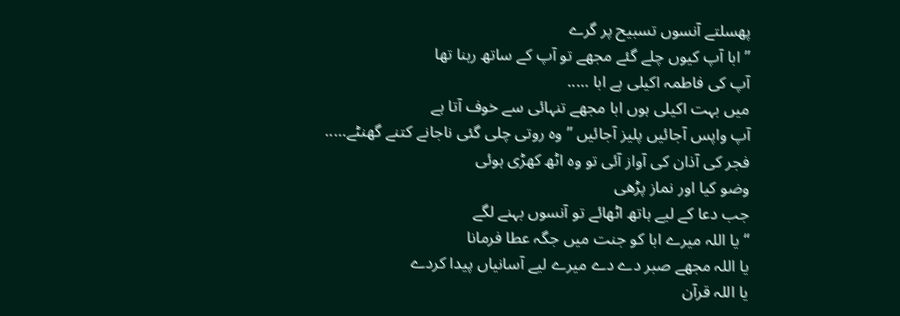پھسلتے آنسوں تسبیح پر گرے
” ابا آپ کیوں چلے گئے مجھے تو آپ کے ساتھ رہنا تھا
آپ کی فاطمہ اکیلی ہے ابا …..
میں بہت اکیلی ہوں ابا مجھے تنہائی سے خوف آتا ہے
آپ واپس آجائیں پلیز آجائیں ” وہ روتی چلی گئی ناجانے کتنے گھنٹے…..
فجر کی آذان کی آواز آئی تو وہ اٹھ کھڑی ہوئی
وضو کیا اور نماز پڑھی
جب دعا کے لیے ہاتھ اٹھائے تو آنسوں بہنے لگے
“یا اللہ میرے ابا کو جنت میں جگہ عطا فرمانا
یا اللہ مجھے صبر دے دے میرے لیے آسانیاں پیدا کردے
یا اللہ قرآن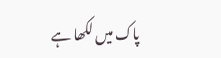پاک میں لکھا ہے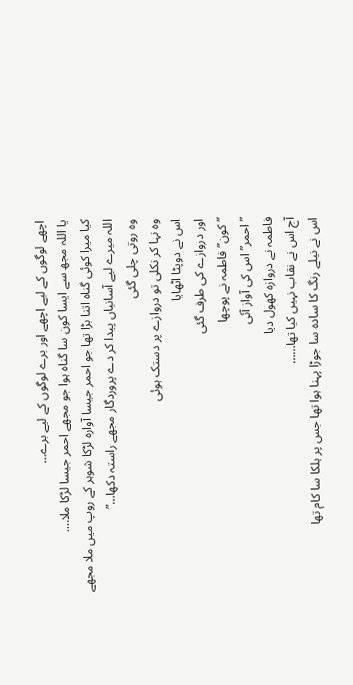اچھے لوگوں کے لیے اچھے اور برے لوگوں کے لیے برے…
یا اللہ مجھ سے ایسا کون سا گناہ ہوا جو مجھے احمر جیسا لڑکا ملا….
کیا میرا کوئی گناہ اتنا بڑا تھا جو احمر جیسا آوارہ لڑکا شوہر کے روپ میں ملا مجھے
اللہ میرے لیے آسانیاں پیدا کر دے پروردگار مجھے راستہ دکھا…”
وہ روتی چلی گئی
وہ نہا کر نکلی تو دروازے پر دستک ہوئی
اس نے دوپٹا اٹھایا
اور دروازے کی طرف گئی
” کون” فاطمہ نے پوچھا
” احمر” اس کی آواز آئی
فاطمہ نے دروازہ کھول دیا
آج اس نے نقاب نہیں کیا تھا……
اس نے نیلے رنگ کا سادہ سا جوڑا پہنا ہوا تھا جس پر ہلکا سا کام تھا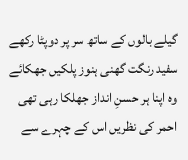گیلے بالوں کے ساتھ سر پر دوپٹا رکھے
سفید رنگت گھنی ہنوز پلکیں جھکائے وہ اپنا ہر حسنِ انداز جھلکا رہی تھی
احمر کی نظریں اس کے چہرے سے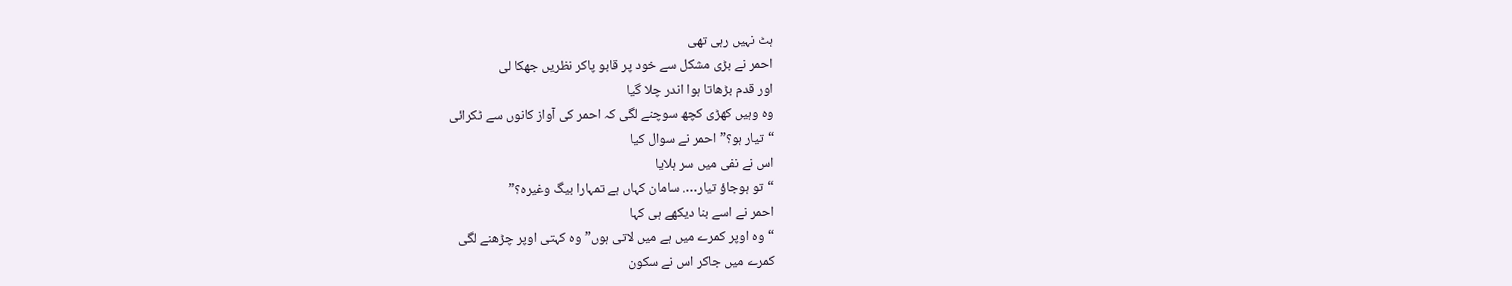ہٹ نہیں رہی تھی
احمر نے بڑی مشکل سے خود پر قابو پاکر نظریں جھکا لی
اور قدم بڑھاتا ہوا اندر چلا گیا
وہ وہیں کھڑی کچھ سوچنے لگی کہ احمر کی آواز کانوں سے ٹکرائی
“تیار ہو؟” احمر نے سوال کیا
اس نے نفی میں سر ہلایا
“تو ہوجاؤ تیار…. سامان کہاں ہے تمہارا بیگ وغیرہ؟”
احمر نے اسے بنا دیکھے ہی کہا
“وہ اوپر کمرے میں ہے میں لاتی ہوں” وہ کہتی اوپر چڑھنے لگی
کمرے میں جاکر اس نے سکون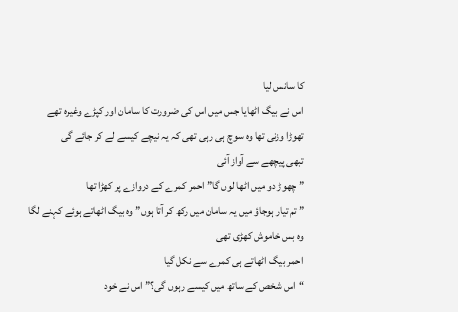کا سانس لیا
اس نے بیگ اٹھایا جس میں اس کی ضرورت کا سامان اور کپڑے وغیرہ تھے
تھوڑا وزنی تھا وہ سوچ ہی رہی تھی کہ یہ نیچے کیسے لے کر جائے گی
تبھی پیچھے سے آواز آئی
” چھوڑ دو میں اٹھا لوں گا” احمر کمرے کے دروازے پر کھڑا تھا
” تم تیار ہوجاؤ میں یہ سامان میں رکھ کر آتا ہوں” وہ بیگ اٹھاتے ہوئے کہنے لگا
وہ بس خاموش کھڑی تھی
احمر بیگ اٹھاتے ہی کمرے سے نکل گیا
“اس شخص کے ساتھ میں کیسے رہوں گی؟” اس نے خود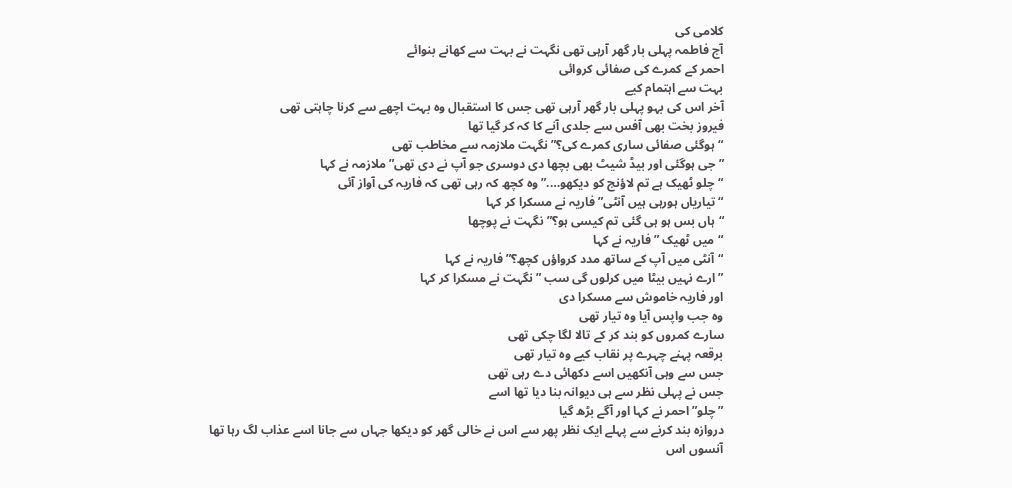کلامی کی
آج فاطمہ پہلی بار گھر آرہی تھی نگہت نے بہت سے کھانے بنوائے
احمر کے کمرے کی صفائی کروائی
بہت سے اہتمام کیے
آخر اس کی بہو پہلی بار گھر آرہی تھی جس کا استقبال وہ بہت اچھے سے کرنا چاہتی تھی
فیروز بخت بھی آفس سے جلدی آنے کا کہ کر گیا تھا
“ہوگئی صفائی ساری کمرے کی؟” نگہت ملازمہ سے مخاطب تھی
” جی ہوگئی اور بیڈ شیٹ بھی بچھا دی دوسری جو آپ نے دی تھی” ملازمہ نے کہا
“چلو ٹھیک ہے تم لاؤنج کو دیکھو….” وہ کچھ کہ رہی تھی کہ فاریہ کی آواز آئی
“تیاریاں ہورہی ہیں آنٹی” فاریہ نے مسکرا کر کہا
“ہاں بس ہو ہی گئی تم کیسی ہو؟” نگہت نے پوچھا
“میں ٹھیک ” فاریہ نے کہا
“آنٹی میں آپ کے ساتھ مدد کرواؤں کچھ؟” فاریہ نے کہا
” ارے نہیں بیٹا میں کرلوں گی سب ” نگہت نے مسکرا کر کہا
اور فاریہ خاموش سے مسکرا دی
وہ جب واپس آیا وہ تیار تھی
سارے کمروں کو بند کر کے تالا لگا چکی تھی
برقعہ پہنے چہرے پر نقاب کیے وہ تیار تھی
جس سے وہی آنکھیں اسے دکھائی دے رہی تھی
جس نے پہلی نظر سے ہی دیوانہ بنا دیا تھا اسے
” چلو” احمر نے کہا اور آگے بڑھ گیا
دروازہ بند کرنے سے پہلے ایک نظر پھر سے اس نے خالی گھر کو دیکھا جہاں سے جانا اسے عذاب لگ رہا تھا
آنسوں اس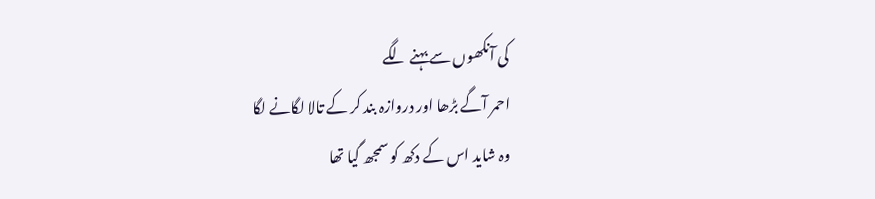کی آنکھوں سے بہنے لگے
احمر آگے بڑھا اور دروازہ بند کر کے تالا لگانے لگا
وہ شاید اس کے دکھ کو سمجھ گیا تھا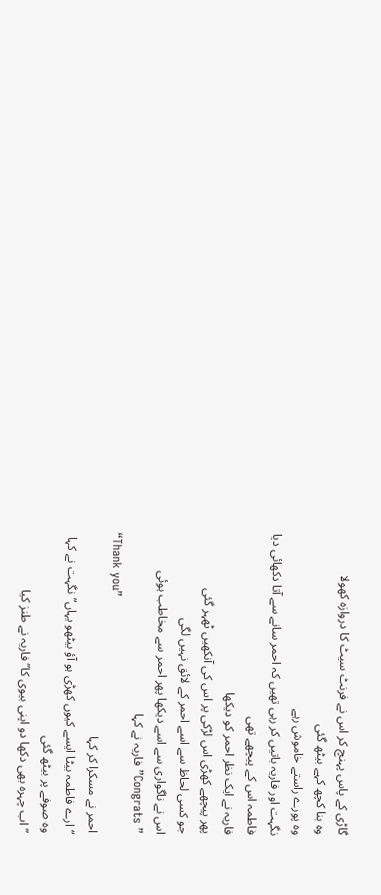گاڑی کے پاس پہنچ کر اس نے فرنٹ سیٹ کا دروازہ کھولا
وہ بنا کچھ کہے بیٹھ گئی
وہ پورے راستے خاموش رہے
نگہت اور فاریہ باتیں کر رہی تھیں کہ احمر سانے سے آتا دکھائی دیا
فاطمہ اس کے پیچھے تھی
فاریہ نے ایک نظر احمر کو دیکھا
پھر پیچھے کھڑی اس لڑکی پر اس کی آنکھیں ٹھہر گئی
جو کسی لحاظ سے اسے احمر کے لائق نہیں لگی
اس نے ناگواری سے اسے دیکھا پھر احمر سے مخاطب ہوئی
” Congrats” فاریہ نے کہا
“Thank you”
احمر نے مسکرا کر کہا
“ارے فاطمہ بیٹا ایسے کیوں کھڑی ہو آؤ بیٹھو یہاں” نگہت نے کہا
وہ صوفے پر بیٹھ گئی
” اب چہرہ بھی دکھا دو اپنی بیوی کا” فاریہ نے طنز کیا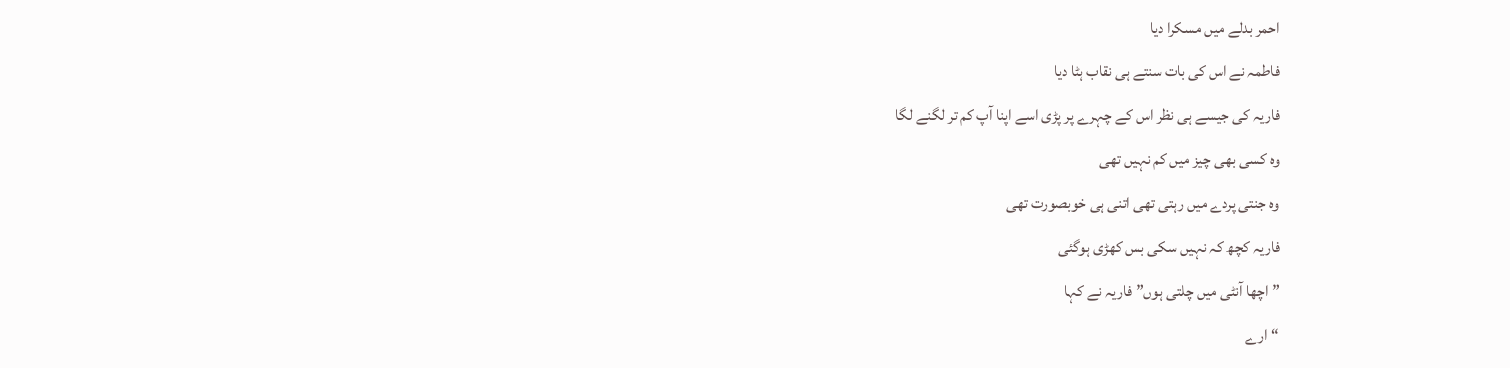احمر بدلے میں مسکرا دیا
فاطمہ نے اس کی بات سنتے ہی نقاب ہٹا دیا
فاریہ کی جیسے ہی نظر اس کے چہرے پر پڑی اسے اپنا آپ کم تر لگنے لگا
وہ کسی بھی چیز میں کم نہیں تھی
وہ جنتی پردے میں رہتی تھی اتنی ہی خوبصورت تھی
فاریہ کچھ کہ نہیں سکی بس کھڑی ہوگئی
” اچھا آنٹی میں چلتی ہوں” فاریہ نے کہا
“ارے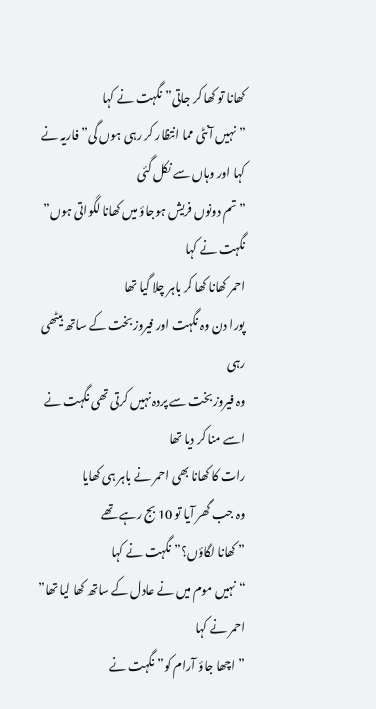کھانا تو کھا کر جاتی” نگہت نے کہا
” نہیں آنٹی مما انتظار کر رہی ہوں گی” فاریہ نے کہا اور وہاں سے نکل گئی
” تم دونوں فریش ہوجاؤ میں کھانا لگواتی ہوں” نگہت نے کہا
احمر کھانا کھا کر باہر چلا گیا تھا
پورا دن وہ نگہت اور فیروز بخت کے ساتھ بیٹھی رہی
وہ فیروز بخت سے پردہ نہیں کرتی تھی نگہت نے اسے منا کر دیا تھا
رات کا کھانا بھی احمر نے باہر ہی کھایا
وہ جب گھر آیا تو 10 بج رہے تھے
” کھانا لگاؤں؟” نگہت نے کہا
“نہیں موم میں نے عادل کے ساتھ کھا لیا تھا” احمر نے کہا
” اچھا جاؤ آرام کو” نگہت نے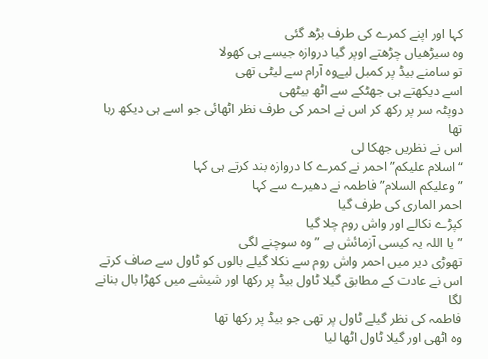کہا اور اپنے کمرے کی طرف بڑھ گئی
وہ سیڑھیاں چڑھتے اوپر گیا دروازہ جیسے ہی کھولا
تو سامنے بیڈ پر کمبل لیےوہ آرام سے لیٹی تھی
اسے دیکھتے ہی جھٹکے سے اٹھ بیٹھی
دوپٹہ سر پر رکھ کر اس نے احمر کی طرف نظر اٹھائی جو اسے ہی دیکھ رہا تھا
اس نے نظریں جھکا لی
“اسلام علیکم” احمر نے کمرے کا دروازہ بند کرتے ہی کہا
” وعلیکم السلام” فاطمہ نے دھیرے سے کہا
احمر الماری کی طرف گیا
کپڑے نکالے اور واش روم چلا گیا
” یا اللہ یہ کیسی آزمائش ہے ” وہ سوچنے لگی
تھوڑی دیر میں احمر واش روم سے نکلا گیلے بالوں کو ٹاول سے صاف کرتے
اس نے عادت کے مطابق گیلا ٹاول بیڈ پر رکھا اور شیشے میں کھڑا بال بنانے لگا
فاطمہ کی نظر گیلے ٹاول پر تھی جو بیڈ پر رکھا تھا
وہ اٹھی اور گیلا ٹاول اٹھا لیا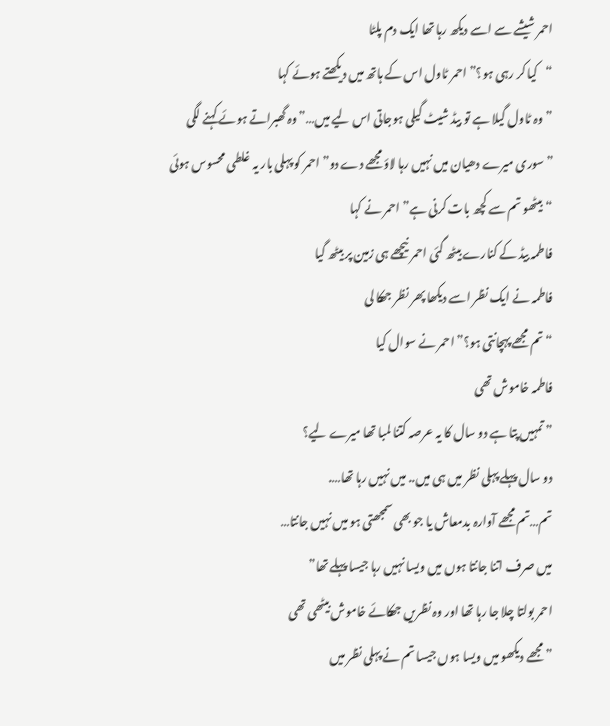احمر شیشے سے اسے دیکھ رہا تھا ایک دم پلٹا
“کیا کر رہی ہو؟” احمر ٹاول اس کے ہاتھ میں دیکھتے ہوئے کہا
” وہ ٹاول گیلا ہے تو بیڈ شیٹ گیلی ہوجاتی اس لیے میں…” وہ گھبراتے ہوئے کہنے لگی
” سوری میرے دھیان میں نہیں رہا لاؤ مجھے دے دو” احمر کو پہلی بار یہ غلطی محسوس ہوئی
“بیٹھو تم سے کچھ بات کرنی ہے” احمر نے کہا
فاطمہ بیڈ کے کنارے بیٹھ گئی احمر نیچھے ہی زمین پر بیٹھ گیا
فاطمہ نے ایک نظر اسے دیکھا پھر نظر جھکا لی
“تم مجھے پہچانتی ہو؟” احمر نے سوال کیا
فاطمہ خاموش تھی
” تمہیں پتا ہے دو سال کا یہ عرصہ کتنا لمبا تھا میرے لیے؟
دو سال پہلے پہلی نظر میں ہی میں.. میں نہیں رہا تھا….
تم…تم مجھے آوارہ بدمعاش یا جو بھی سمجھتی ہو میں نہیں جانتا…
میں صرف اتنا جانتا ہوں میں ویسا نہیں رہا جیسا پہلے تھا”
احمر بولتا چلا جا رہا تھا اور وہ نظریں جھکائے خاموش بیٹھی تھی
” مجھے دیکھو میں ویسا ہوں جیسا تم نے پہلی نظر میں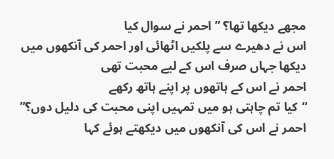مجھے دیکھا تھا؟ ” احمر نے سوال کیا
اس نے دھیرے سے پلکیں اٹھائی اور احمر کی آنکھوں میں دیکھا جہاں صرف اس کے لیے محبت تھی
احمر نے اس کے ہاتھوں پر اپنے ہاتھ رکھے
“کیا تم چاہتی ہو میں تمہیں اپنی محبت کی دلیل دوں؟” احمر نے اس کی آنکھوں میں دیکھتے ہوئے کہا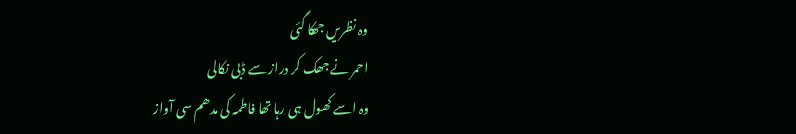وہ نظریں جھکا گئی
احمر نے جھک کر دراز سے ڈبی نکالی
وہ اسے کھول ہی رہا تھا فاطمہ کی مدھم سی آواز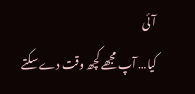آئی
کیا… آپ مجھے کچھ وقت دے سکتے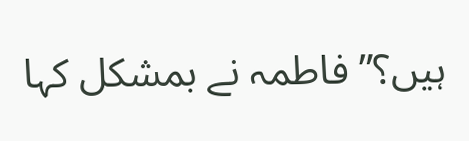ہیں؟” فاطمہ نے بمشکل کہا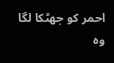احمر کو جھٹکا لگا وہ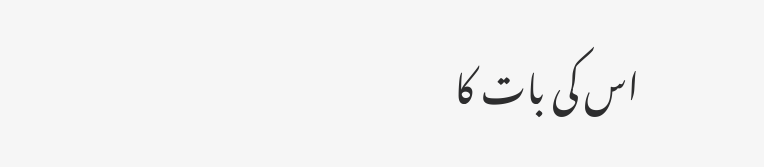اس کی بات کا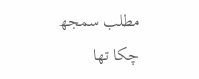مطلب سمجھ چکا تھا